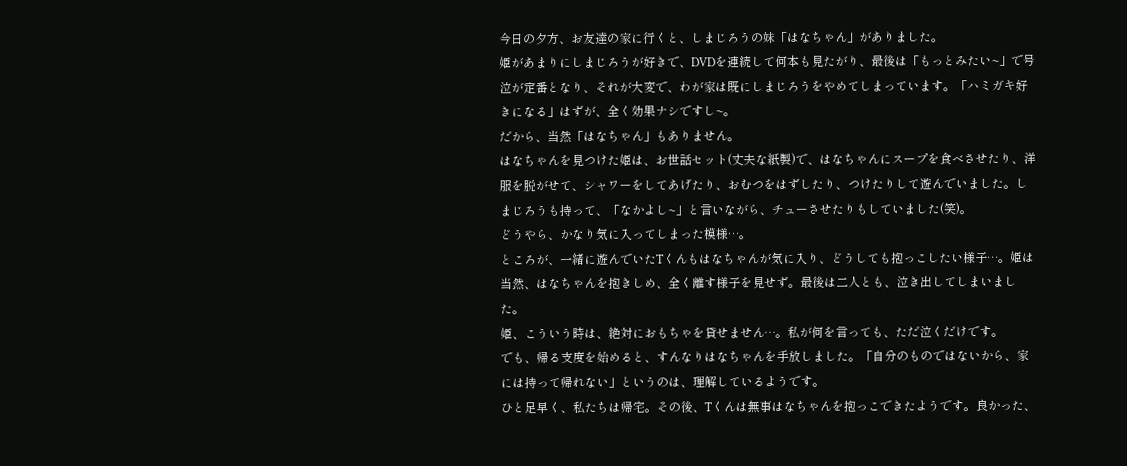今日の夕方、お友達の家に行くと、しまじろうの妹「はなちゃん」がありました。
姫があまりにしまじろうが好きで、DVDを連続して何本も見たがり、最後は「もっとみたい~」で号泣が定番となり、それが大変で、わが家は既にしまじろうをやめてしまっています。「ハミガキ好きになる」はずが、全く効果ナシですし~。
だから、当然「はなちゃん」もありません。
はなちゃんを見つけた姫は、お世話セット(丈夫な紙製)で、はなちゃんにスープを食べさせたり、洋服を脱がせて、シャワーをしてあげたり、おむつをはずしたり、つけたりして遊んでいました。しまじろうも持って、「なかよし~」と言いながら、チューさせたりもしていました(笑)。
どうやら、かなり気に入ってしまった模様…。
ところが、一緒に遊んでいたTくんもはなちゃんが気に入り、どうしても抱っこしたい様子…。姫は当然、はなちゃんを抱きしめ、全く離す様子を見せず。最後は二人とも、泣き出してしまいました。
姫、こういう時は、絶対におもちゃを貸せません…。私が何を言っても、ただ泣くだけです。
でも、帰る支度を始めると、すんなりはなちゃんを手放しました。「自分のものではないから、家には持って帰れない」というのは、理解しているようです。
ひと足早く、私たちは帰宅。その後、Tくんは無事はなちゃんを抱っこできたようです。良かった、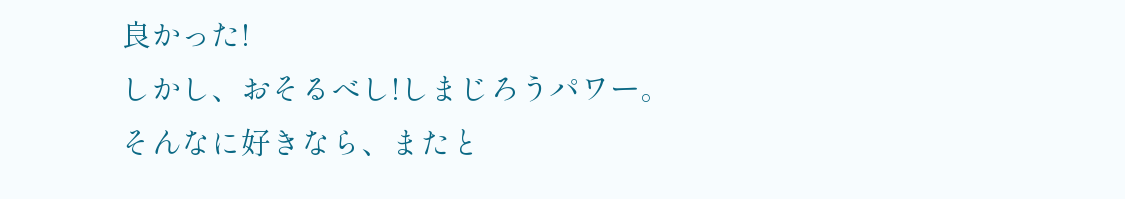良かった!
しかし、おそるべし!しまじろうパワー。そんなに好きなら、またと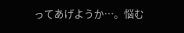ってあげようか…。悩む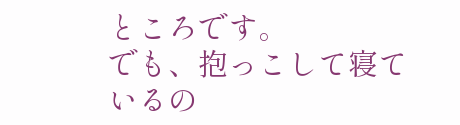ところです。
でも、抱っこして寝ているの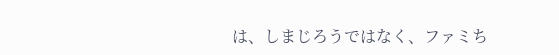は、しまじろうではなく、ファミち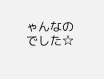ゃんなのでした☆